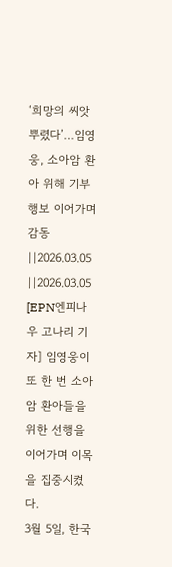‘희망의 씨앗 뿌렸다’…임영웅, 소아암 환아 위해 기부 행보 이어가며 감동
||2026.03.05
||2026.03.05
[EPN엔피나우 고나리 기자] 임영웅이 또 한 번 소아암 환아들을 위한 선행을 이어가며 이목을 집중시켰다.
3월 5일, 한국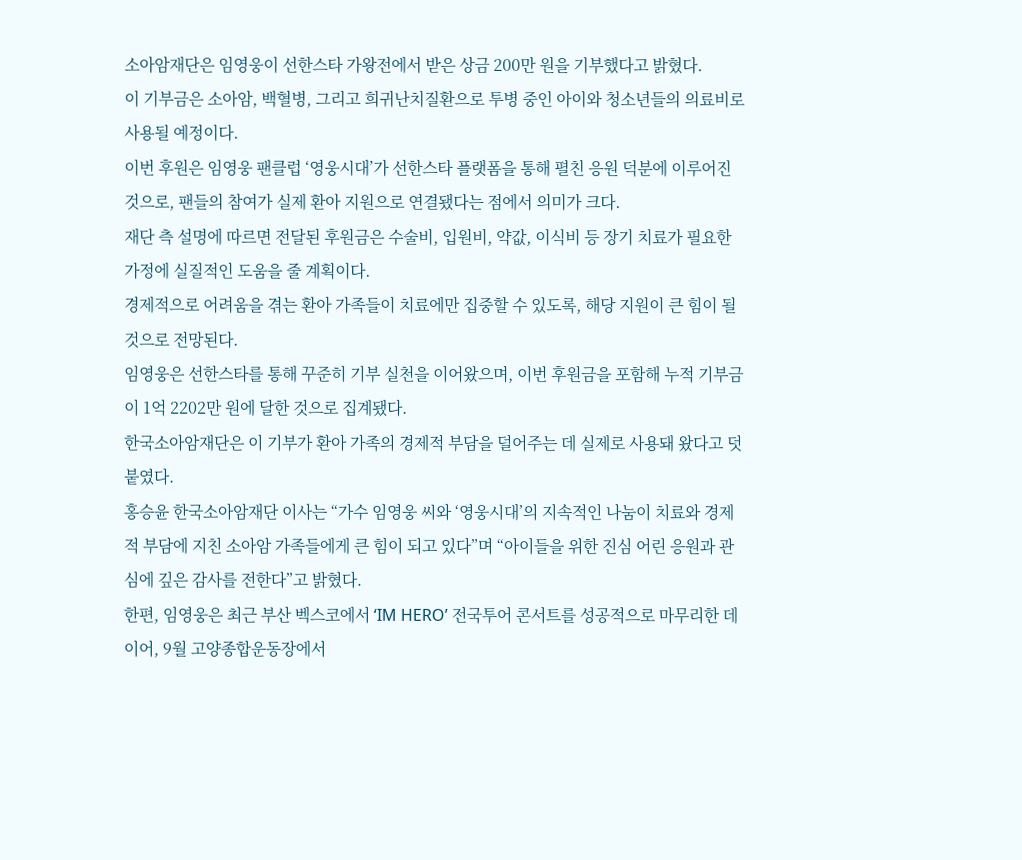소아암재단은 임영웅이 선한스타 가왕전에서 받은 상금 200만 원을 기부했다고 밝혔다.
이 기부금은 소아암, 백혈병, 그리고 희귀난치질환으로 투병 중인 아이와 청소년들의 의료비로 사용될 예정이다.
이번 후원은 임영웅 팬클럽 ‘영웅시대’가 선한스타 플랫폼을 통해 펼친 응원 덕분에 이루어진 것으로, 팬들의 참여가 실제 환아 지원으로 연결됐다는 점에서 의미가 크다.
재단 측 설명에 따르면 전달된 후원금은 수술비, 입원비, 약값, 이식비 등 장기 치료가 필요한 가정에 실질적인 도움을 줄 계획이다.
경제적으로 어려움을 겪는 환아 가족들이 치료에만 집중할 수 있도록, 해당 지원이 큰 힘이 될 것으로 전망된다.
임영웅은 선한스타를 통해 꾸준히 기부 실천을 이어왔으며, 이번 후원금을 포함해 누적 기부금이 1억 2202만 원에 달한 것으로 집계됐다.
한국소아암재단은 이 기부가 환아 가족의 경제적 부담을 덜어주는 데 실제로 사용돼 왔다고 덧붙였다.
홍승윤 한국소아암재단 이사는 “가수 임영웅 씨와 ‘영웅시대’의 지속적인 나눔이 치료와 경제적 부담에 지친 소아암 가족들에게 큰 힘이 되고 있다”며 “아이들을 위한 진심 어린 응원과 관심에 깊은 감사를 전한다”고 밝혔다.
한편, 임영웅은 최근 부산 벡스코에서 ‘IM HERO’ 전국투어 콘서트를 성공적으로 마무리한 데 이어, 9월 고양종합운동장에서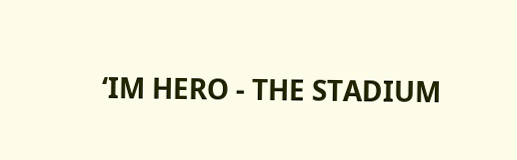‘IM HERO - THE STADIUM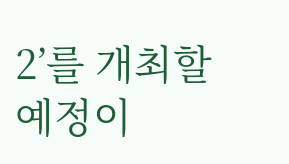2’를 개최할 예정이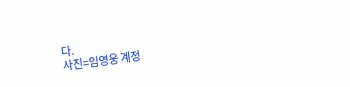다.
사진=임영웅 계정